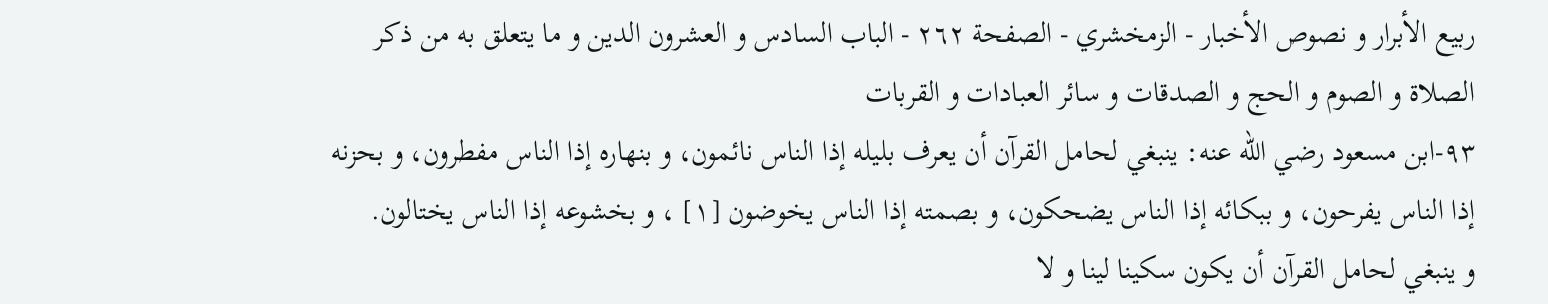ربيع الأبرار و نصوص الأخبار - الزمخشري - الصفحة ٢٦٢ - الباب السادس و العشرون الدين و ما يتعلق به من ذكر الصلاة و الصوم و الحج و الصدقات و سائر العبادات و القربات
٩٣-ابن مسعود رضي اللّه عنه: ينبغي لحامل القرآن أن يعرف بليله إذا الناس نائمون، و بنهاره إذا الناس مفطرون، و بحزنه إذا الناس يفرحون، و ببكائه إذا الناس يضحكون، و بصمته إذا الناس يخوضون [١] ، و بخشوعه إذا الناس يختالون.
و ينبغي لحامل القرآن أن يكون سكينا لينا و لا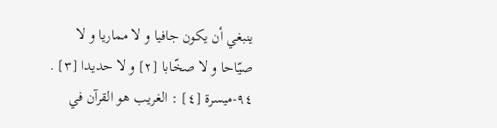ينبغي أن يكون جافيا و لا مماريا و لا صيّاحا و لا صخّابا [٢] و لا حديدا [٣] .
٩٤-ميسرة [٤] : الغريب هو القرآن في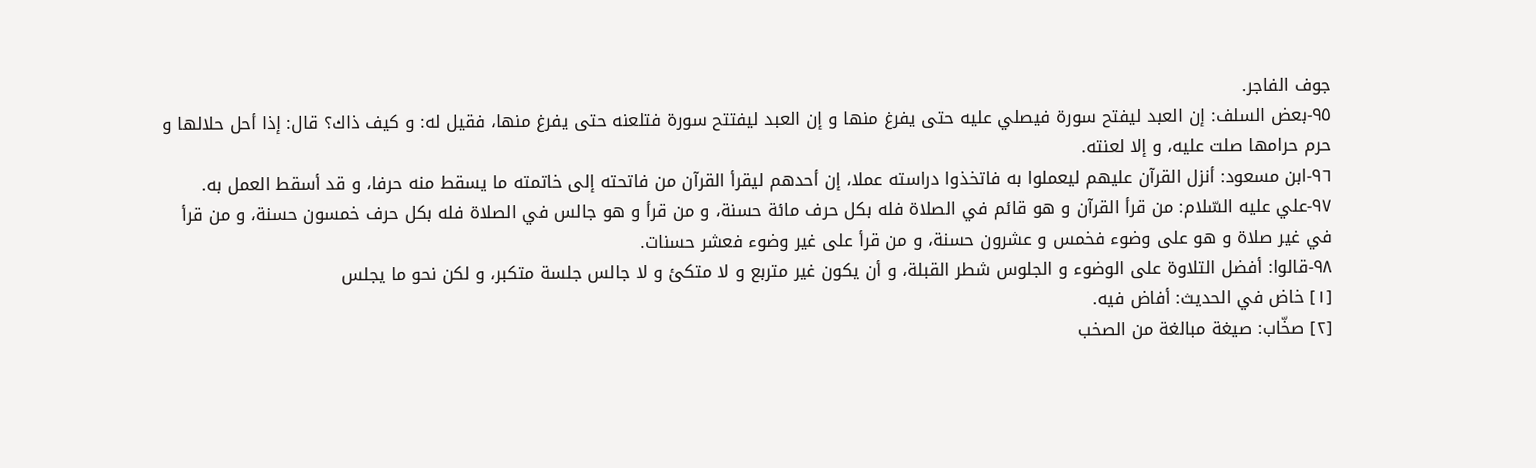جوف الفاجر.
٩٥-بعض السلف: إن العبد ليفتح سورة فيصلي عليه حتى يفرغ منها و إن العبد ليفتتح سورة فتلعنه حتى يفرغ منها، فقيل له: و كيف ذاك؟ قال: إذا أحل حلالها و حرم حرامها صلت عليه، و إلا لعنته.
٩٦-ابن مسعود: أنزل القرآن عليهم ليعملوا به فاتخذوا دراسته عملا، إن أحدهم ليقرأ القرآن من فاتحته إلى خاتمته ما يسقط منه حرفا، و قد أسقط العمل به.
٩٧-علي عليه السّلام: من قرأ القرآن و هو قائم في الصلاة فله بكل حرف مائة حسنة، و من قرأ و هو جالس في الصلاة فله بكل حرف خمسون حسنة، و من قرأ في غير صلاة و هو على وضوء فخمس و عشرون حسنة، و من قرأ على غير وضوء فعشر حسنات.
٩٨-قالوا: أفضل التلاوة على الوضوء و الجلوس شطر القبلة، و أن يكون غير متربع و لا متكئ و لا جالس جلسة متكبر، و لكن نحو ما يجلس
[١] خاض في الحديث: أفاض فيه.
[٢] صخّاب: صيغة مبالغة من الصخب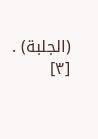(الجلبة) .
[٣]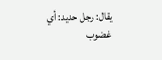يقال: رجل حديد: أي غضوب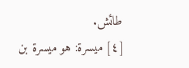طائش.
[٤] ميسرة: هو ميسرة بن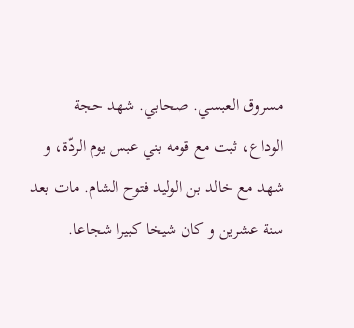مسروق العبسي. صحابي. شهد حجة الوداع، ثبت مع قومه بني عبس يوم الردّة، و شهد مع خالد بن الوليد فتوح الشام. مات بعد سنة عشرين و كان شيخا كبيرا شجاعا.